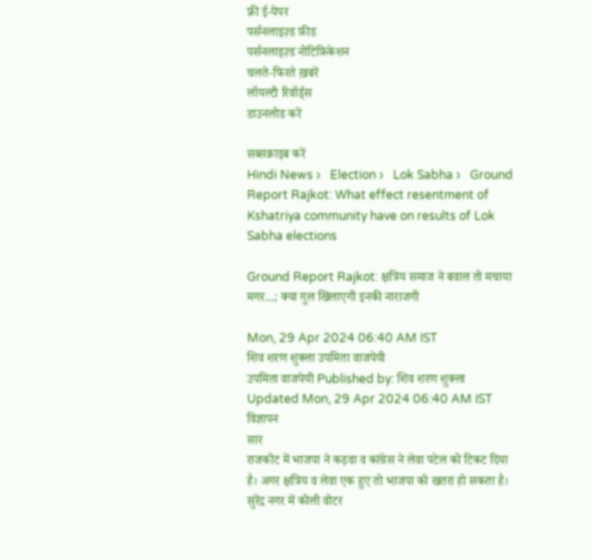फ्री ई-पेपर
पर्सनलाइज़्ड फ़ीड
पर्सनलाइज़्ड नोटिफ़िकेशन
चलते-फिरते ख़बरें
लॉयल्टी रिवॉर्ड्स
डाउनलोड करें

सब्सक्राइब करें
Hindi News ›   Election ›   Lok Sabha ›   Ground Report Rajkot: What effect resentment of Kshatriya community have on results of Lok Sabha elections

Ground Report Rajkot: क्षत्रिय समाज ने बवाल तो मचाया मगर...; क्या गुल खिलाएगी इनकी नाराजगी

Mon, 29 Apr 2024 06:40 AM IST
शिव शरण शुक्ला उपमिता वाजपेयी
उपमिता वाजपेयी Published by: शिव शरण शुक्ला Updated Mon, 29 Apr 2024 06:40 AM IST
विज्ञापन
सार
राजकोट में भाजपा ने कड़वा व कांग्रेस ने लेवा पटेल को टिकट दिया है। अगर क्षत्रिय व लेवा एक हुए तो भाजपा को खतरा हो सकता है। सुरेंद्र नगर में कोली वोटर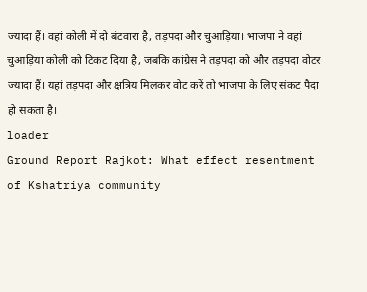ज्यादा हैं। वहां कोली में दो बंटवारा है, तड़पदा और चुआड़िया। भाजपा ने वहां चुआड़िया कोली को टिकट दिया है, जबकि कांग्रेस ने तड़पदा को और तड़पदा वोटर ज्यादा हैं। यहां तड़पदा और क्षत्रिय मिलकर वोट करें तो भाजपा के लिए संकट पैदा हो सकता है।
loader
Ground Report Rajkot: What effect resentment of Kshatriya community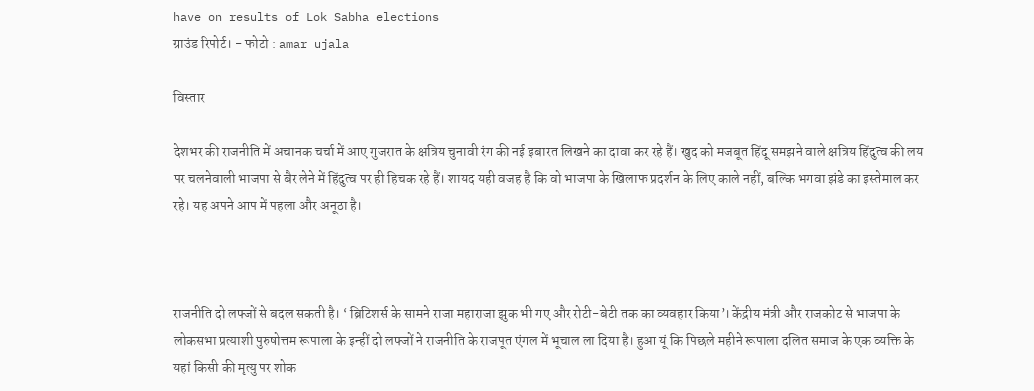have on results of Lok Sabha elections
ग्राउंड रिपोर्ट। - फोटो : amar ujala

विस्तार

देशभर की राजनीति में अचानक चर्चा में आए गुजरात के क्षत्रिय चुनावी रंग की नई इबारत लिखने का दावा कर रहे हैं। खुद को मजबूत हिंदू समझने वाले क्षत्रिय हिंदुत्व की लय पर चलनेवाली भाजपा से बैर लेने में हिंदुत्व पर ही हिचक रहे हैं। शायद यही वजह है कि वो भाजपा के खिलाफ प्रदर्शन के लिए काले नहीं, बल्कि भगवा झंडे का इस्तेमाल कर रहे। यह अपने आप में पहला और अनूठा है।



राजनीति दो लफ्जों से बदल सकती है। ‘ ब्रिटिशर्स के सामने राजा महाराजा झुक भी गए और रोटी-बेटी तक का व्यवहार किया’। केंद्रीय मंत्री और राजकोट से भाजपा के लोकसभा प्रत्याशी पुरुषोत्तम रूपाला के इन्हीं दो लफ्जों ने राजनीति के राजपूत एंगल में भूचाल ला दिया है। हुआ यूं कि पिछले महीने रूपाला दलित समाज के एक व्यक्ति के यहां किसी की मृत्यु पर शोक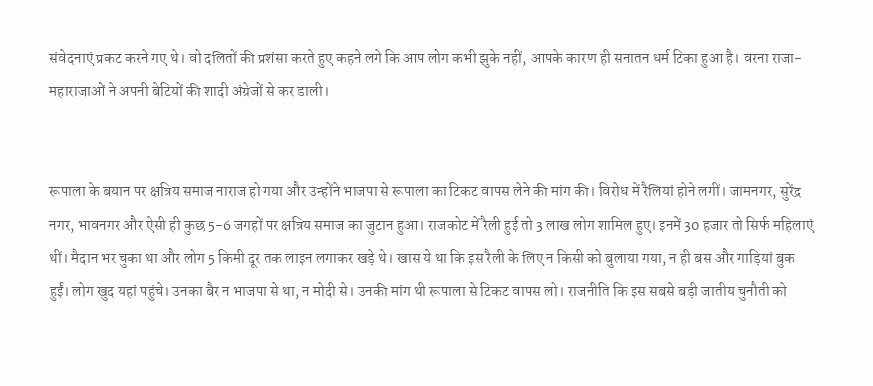संवेदनाएं प्रकट करने गए थे। वो दलितों की प्रशंसा करते हुए कहने लगे कि आप लोग कभी झुके नहीं, आपके कारण ही सनातन धर्म टिका हुआ है। वरना राजा-महाराजाओं ने अपनी बेटियों की शादी अंग्रेजों से कर डाली।


रूपाला के बयान पर क्षत्रिय समाज नाराज हो गया और उन्होंने भाजपा से रूपाला का टिकट वापस लेने की मांग की। विरोध में रैलियां होने लगीं। जामनगर, सुरेंद्र नगर, भावनगर और ऐसी ही कुछ 5-6 जगहों पर क्षत्रिय समाज का जुटान हुआ। राजकोट में रैली हुई तो 3 लाख लोग शामिल हुए। इनमें 30 हजार तो सिर्फ महिलाएं थीं। मैदान भर चुका था और लोग 5 किमी दूर तक लाइन लगाकर खड़े थे। खास ये था कि इस रैली के लिए न किसी को बुलाया गया, न ही बस और गाड़ियां बुक हुईं। लोग खुद यहां पहुंचे। उनका बैर न भाजपा से था, न मोदी से। उनकी मांग थी रूपाला से टिकट वापस लो। राजनीति कि इस सबसे बड़ी जातीय चुनौती को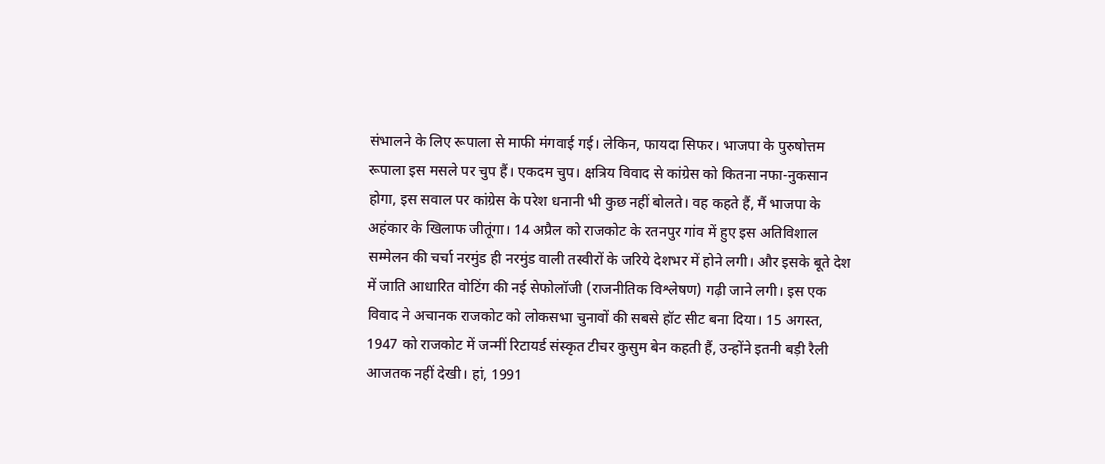संभालने के लिए रूपाला से माफी मंगवाई गई। लेकिन, फायदा सिफर। भाजपा के पुरुषोत्तम रूपाला इस मसले पर चुप हैं। एकदम चुप। क्षत्रिय विवाद से कांग्रेस को कितना नफा-नुकसान होगा, इस सवाल पर कांग्रेस के परेश धनानी भी कुछ नहीं बोलते। वह कहते हैं, मैं भाजपा के अहंकार के खिलाफ जीतूंगा। 14 अप्रैल को राजकोट के रतनपुर गांव में हुए इस अतिविशाल सम्मेलन की चर्चा नरमुंड ही नरमुंड वाली तस्वीरों के जरिये देशभर में होने लगी। और इसके बूते देश में जाति आधारित वोटिंग की नई सेफोलॉजी (राजनीतिक विश्लेषण) गढ़ी जाने लगी। इस एक विवाद ने अचानक राजकोट को लोकसभा चुनावों की सबसे हॉट सीट बना दिया। 15 अगस्त, 1947 को राजकोट में जन्मीं रिटायर्ड संस्कृत टीचर कुसुम बेन कहती हैं, उन्होंने इतनी बड़ी रैली आजतक नहीं देखी। हां, 1991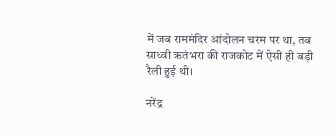में जब राममंदिर आंदोलन चरम पर था, तब साध्वी ऋतंभरा की राजकोट में ऐसी ही बड़ी रैली हुई थी।

नरेंद्र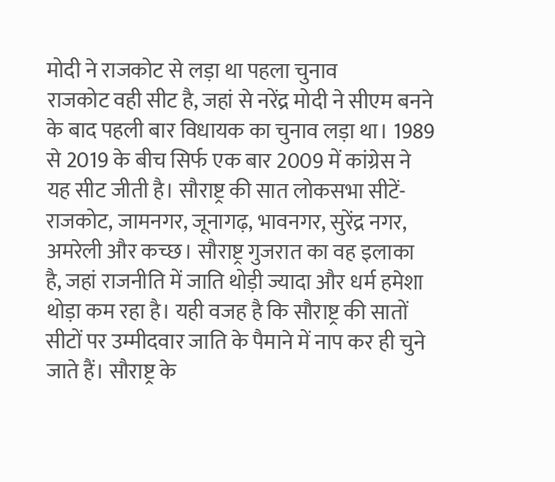मोदी ने राजकोट से लड़ा था पहला चुनाव
राजकोट वही सीट है, जहां से नरेंद्र मोदी ने सीएम बनने के बाद पहली बार विधायक का चुनाव लड़ा था। 1989 से 2019 के बीच सिर्फ एक बार 2009 में कांग्रेस ने यह सीट जीती है। सौराष्ट्र की सात लोकसभा सीटें-राजकोट, जामनगर, जूनागढ़, भावनगर, सुरेंद्र नगर, अमरेली और कच्छ। सौराष्ट्र गुजरात का वह इलाका है, जहां राजनीति में जाति थोड़ी ज्यादा और धर्म हमेशा थोड़ा कम रहा है। यही वजह है कि सौराष्ट्र की सातों सीटों पर उम्मीदवार जाति के पैमाने में नाप कर ही चुने जाते हैं। सौराष्ट्र के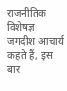राजनीतिक विशेषज्ञ जगदीश आचार्य कहते हैं, इस बार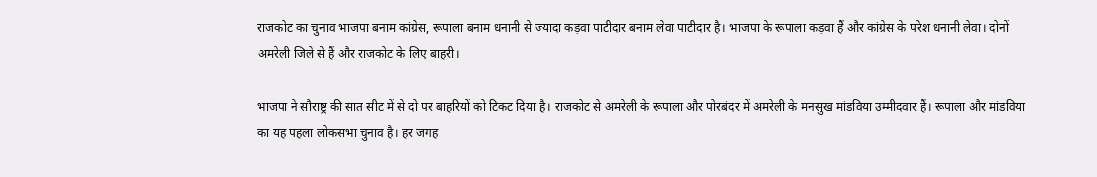राजकोट का चुनाव भाजपा बनाम कांग्रेस, रूपाला बनाम धनानी से ज्यादा कड़वा पाटीदार बनाम लेवा पाटीदार है। भाजपा के रूपाला कड़वा हैं और कांग्रेस के परेश धनानी लेवा। दोनों अमरेली जिले से हैं और राजकोट के लिए बाहरी।

भाजपा ने सौराष्ट्र की सात सीट में से दो पर बाहरियों को टिकट दिया है। राजकोट से अमरेली के रूपाला और पोरबंदर में अमरेली के मनसुख मांडविया उम्मीदवार हैं। रूपाला और मांडविया का यह पहला लोकसभा चुनाव है। हर जगह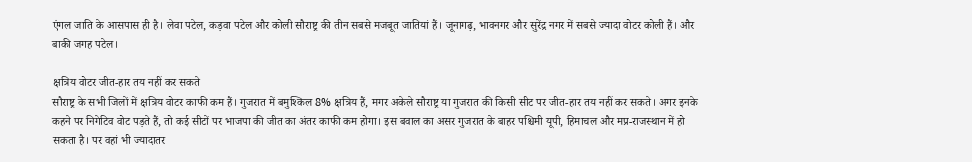एंगल जाति के आसपास ही है। लेवा पटेल, कड़वा पटेल और कोली सौराष्ट्र की तीन सबसे मजबूत जातियां हैं। जूनागढ़, भावनगर और सुरेंद्र नगर में सबसे ज्यादा वोटर कोली हैं। और बाकी जगह पटेल।

क्षत्रिय वोटर जीत-हार तय नहीं कर सकते
सौराष्ट्र के सभी जिलों में क्षत्रिय वोटर काफी कम हैं। गुजरात में बमुश्किल 8% क्षत्रिय हैं, मगर अकेले सौराष्ट्र या गुजरात की किसी सीट पर जीत-हार तय नहीं कर सकते। अगर इनके कहने पर निगेटिव वोट पड़ते हैं, तो कई सीटों पर भाजपा की जीत का अंतर काफी कम होगा। इस बवाल का असर गुजरात के बाहर पश्चिमी यूपी, हिमाचल और मप्र-राजस्थान में हो सकता है। पर वहां भी ज्यादातर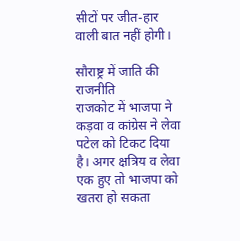सीटों पर जीत-हार वाली बात नहीं होगी।

सौराष्ट्र में जाति की राजनीति
राजकोट में भाजपा ने कड़वा व कांग्रेस ने लेवा पटेल को टिकट दिया है। अगर क्षत्रिय व लेवा एक हुए तो भाजपा को खतरा हो सकता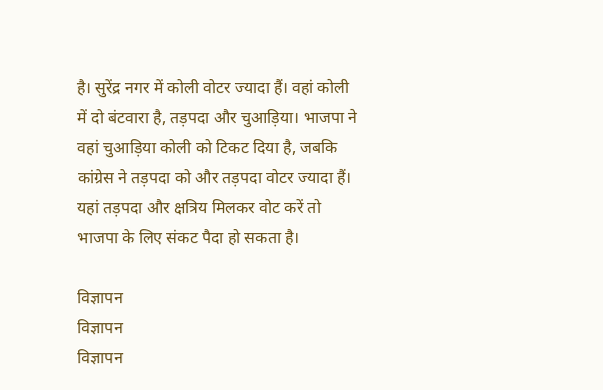है। सुरेंद्र नगर में कोली वोटर ज्यादा हैं। वहां कोली में दो बंटवारा है, तड़पदा और चुआड़िया। भाजपा ने वहां चुआड़िया कोली को टिकट दिया है, जबकि कांग्रेस ने तड़पदा को और तड़पदा वोटर ज्यादा हैं। यहां तड़पदा और क्षत्रिय मिलकर वोट करें तो भाजपा के लिए संकट पैदा हो सकता है।

विज्ञापन
विज्ञापन
विज्ञापन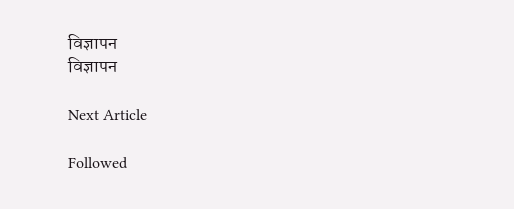विज्ञापन
विज्ञापन

Next Article

Followed